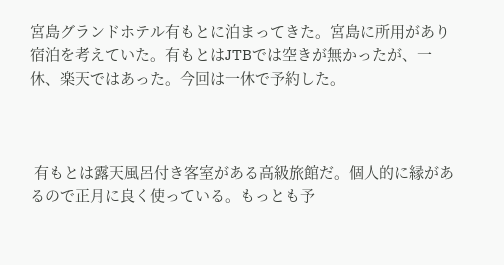宮島グランドホテル有もとに泊まってきた。宮島に所用があり宿泊を考えていた。有もとはJTBでは空きが無かったが、一休、楽天ではあった。今回は一休で予約した。



 有もとは露天風呂付き客室がある高級旅館だ。個人的に縁があるので正月に良く使っている。もっとも予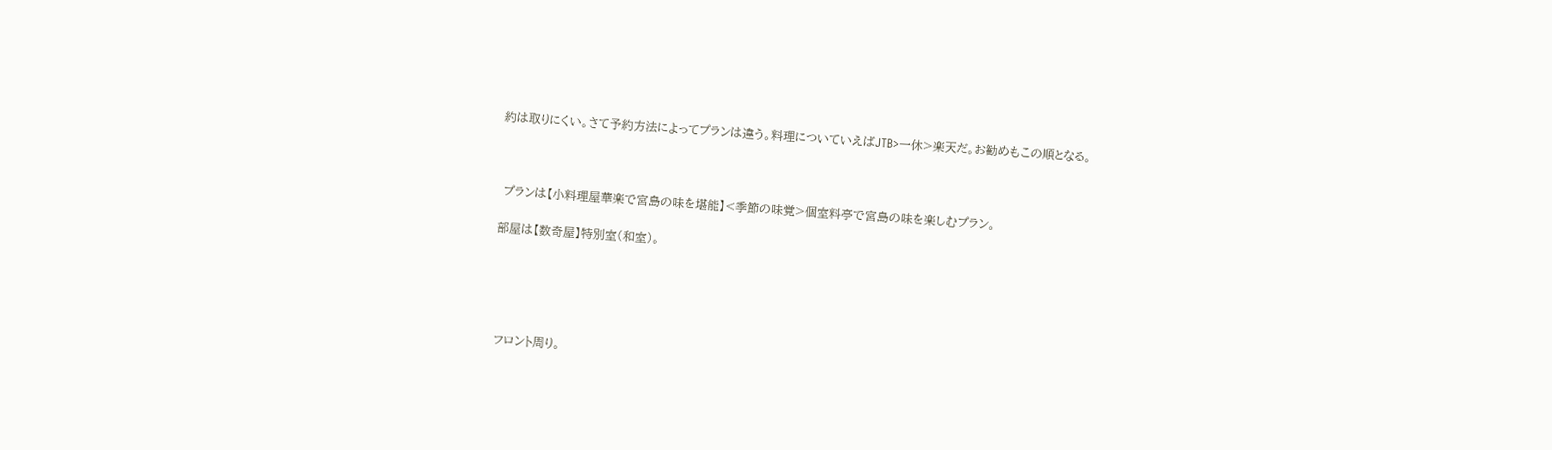約は取りにくい。さて予約方法によってプランは違う。料理についていえばJTB>一休>楽天だ。お勧めもこの順となる。



 プランは【小料理屋華楽で宮島の味を堪能】<季節の味覚>個室料亭で宮島の味を楽しむプラン。

部屋は【数奇屋】特別室(和室)。





 フロント周り。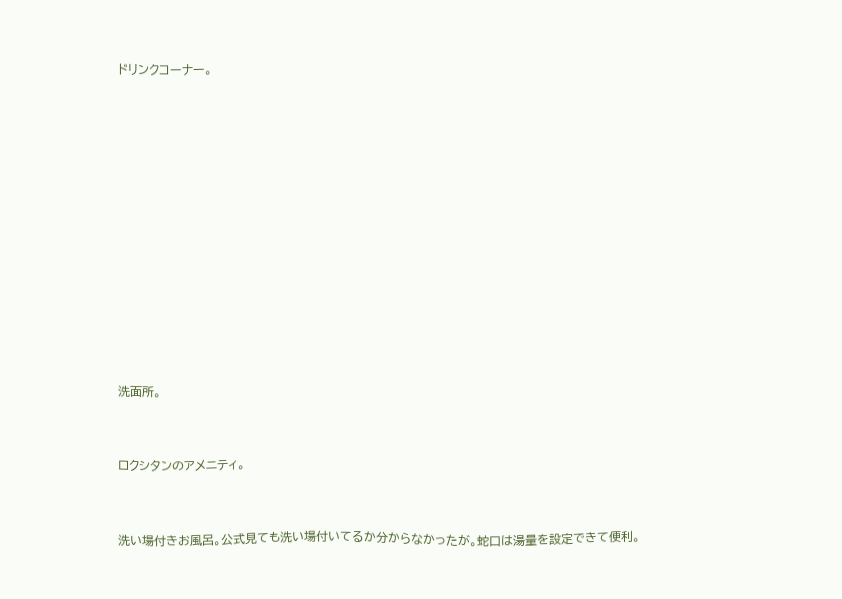ドリンクコーナー。












洗面所。


ロクシタンのアメニティ。


洗い場付きお風呂。公式見ても洗い場付いてるか分からなかったが。蛇口は湯量を設定できて便利。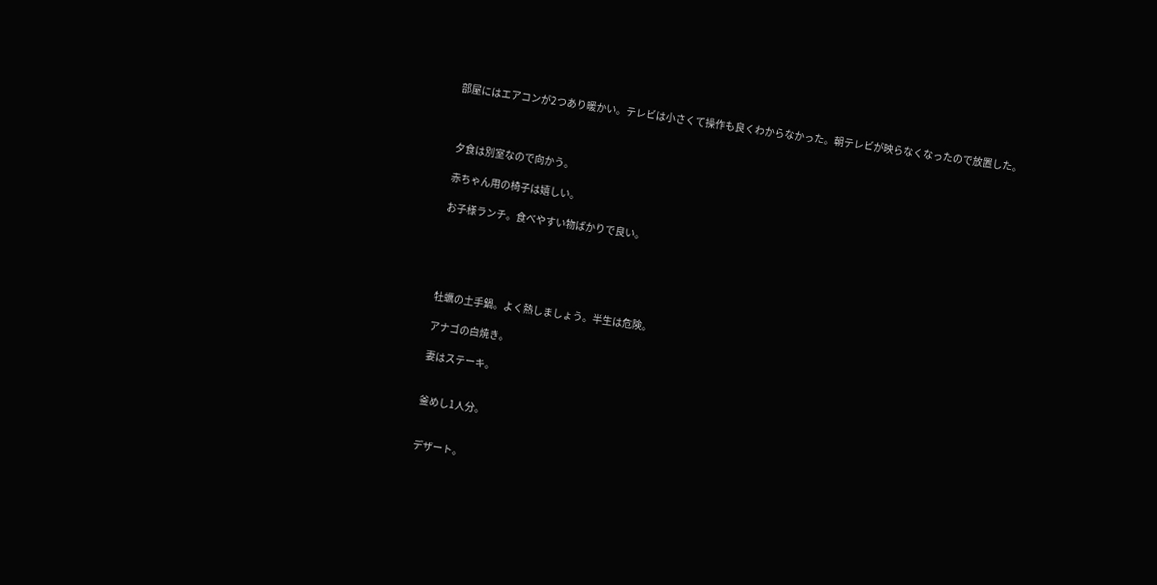部屋にはエアコンが2つあり暖かい。テレビは小さくて操作も良くわからなかった。朝テレビが映らなくなったので放置した。



 夕食は別室なので向かう。

 赤ちゃん用の椅子は嬉しい。

 お子様ランチ。食べやすい物ばかりで良い。





 牡蠣の土手鍋。よく熱しましょう。半生は危険。

 アナゴの白焼き。

 妻はステーキ。


 釜めし1人分。


 デザート。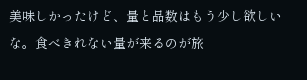美味しかったけど、量と品数はもう少し欲しいな。食べきれない量が来るのが旅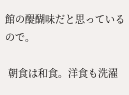館の醍醐味だと思っているので。

 朝食は和食。洋食も洗濯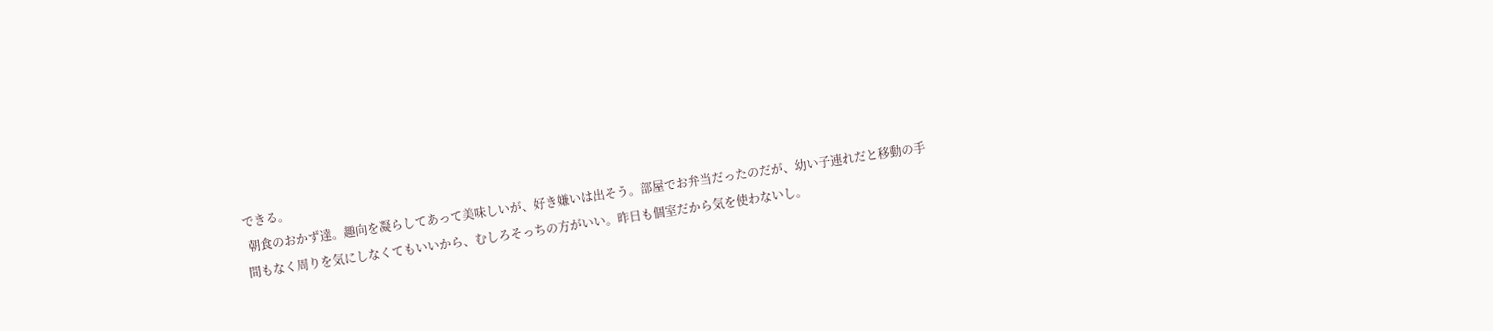できる。
 朝食のおかず達。趣向を凝らしてあって美味しいが、好き嫌いは出そう。部屋でお弁当だったのだが、幼い子連れだと移動の手間もなく周りを気にしなくてもいいから、むしろそっちの方がいい。昨日も個室だから気を使わないし。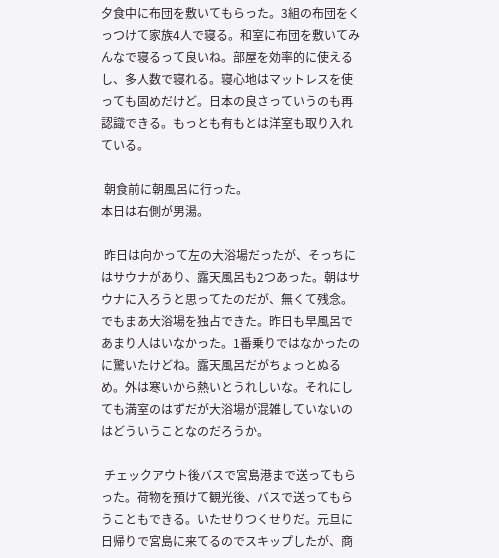夕食中に布団を敷いてもらった。3組の布団をくっつけて家族4人で寝る。和室に布団を敷いてみんなで寝るって良いね。部屋を効率的に使えるし、多人数で寝れる。寝心地はマットレスを使っても固めだけど。日本の良さっていうのも再認識できる。もっとも有もとは洋室も取り入れている。

 朝食前に朝風呂に行った。
本日は右側が男湯。

 昨日は向かって左の大浴場だったが、そっちにはサウナがあり、露天風呂も2つあった。朝はサウナに入ろうと思ってたのだが、無くて残念。でもまあ大浴場を独占できた。昨日も早風呂であまり人はいなかった。1番乗りではなかったのに驚いたけどね。露天風呂だがちょっとぬるめ。外は寒いから熱いとうれしいな。それにしても満室のはずだが大浴場が混雑していないのはどういうことなのだろうか。

 チェックアウト後バスで宮島港まで送ってもらった。荷物を預けて観光後、バスで送ってもらうこともできる。いたせりつくせりだ。元旦に日帰りで宮島に来てるのでスキップしたが、商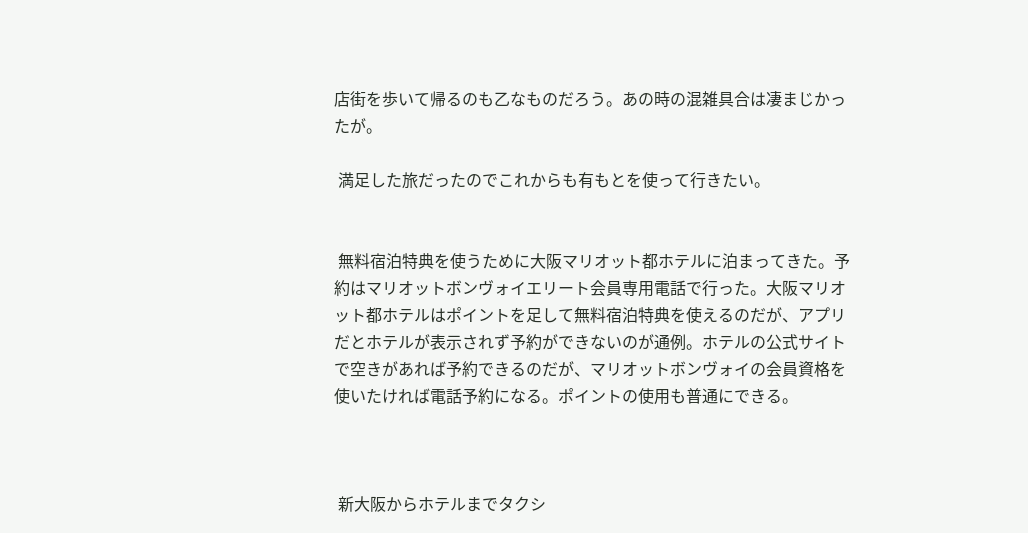店街を歩いて帰るのも乙なものだろう。あの時の混雑具合は凄まじかったが。

 満足した旅だったのでこれからも有もとを使って行きたい。


 無料宿泊特典を使うために大阪マリオット都ホテルに泊まってきた。予約はマリオットボンヴォイエリート会員専用電話で行った。大阪マリオット都ホテルはポイントを足して無料宿泊特典を使えるのだが、アプリだとホテルが表示されず予約ができないのが通例。ホテルの公式サイトで空きがあれば予約できるのだが、マリオットボンヴォイの会員資格を使いたければ電話予約になる。ポイントの使用も普通にできる。



 新大阪からホテルまでタクシ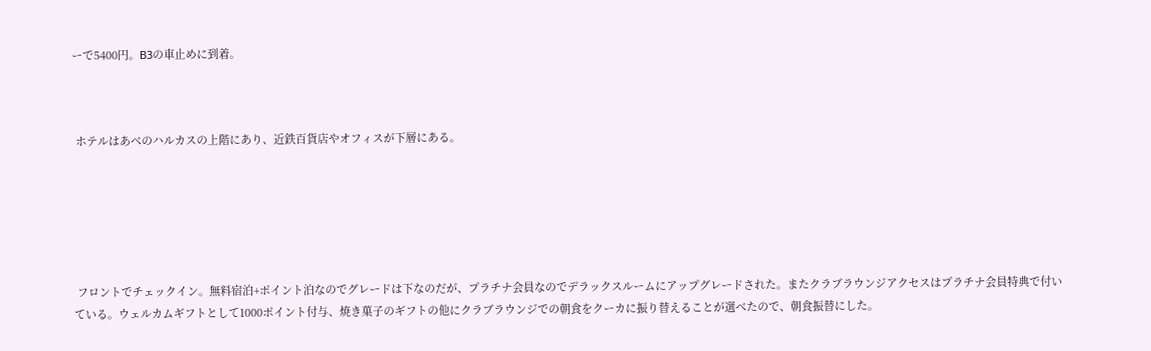ーで5400円。B3の車止めに到着。



 ホテルはあべのハルカスの上階にあり、近鉄百貨店やオフィスが下層にある。






 フロントでチェックイン。無料宿泊+ポイント泊なのでグレードは下なのだが、プラチナ会員なのでデラックスルームにアップグレードされた。またクラブラウンジアクセスはプラチナ会員特典で付いている。ウェルカムギフトとして1000ポイント付与、焼き菓子のギフトの他にクラブラウンジでの朝食をクーカに振り替えることが選べたので、朝食振替にした。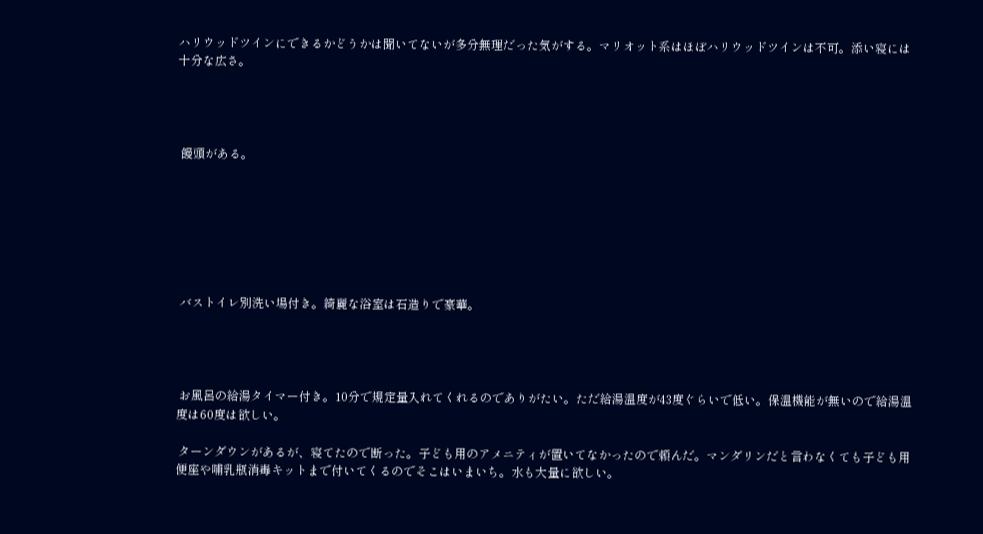ハリウッドツインにできるかどうかは聞いてないが多分無理だった気がする。マリオット系はほぼハリウッドツインは不可。添い寝には十分な広さ。




 饅頭がある。







 バストイレ別洗い場付き。綺麗な浴室は石造りで豪華。




 お風呂の給湯タイマー付き。10分で規定量入れてくれるのでありがたい。ただ給湯温度が43度ぐらいで低い。保温機能が無いので給湯温度は60度は欲しい。

 ターンダウンがあるが、寝てたので断った。子ども用のアメニティが置いてなかったので頼んだ。マンダリンだと言わなくても子ども用便座や哺乳瓶消毒キットまで付いてくるのでそこはいまいち。水も大量に欲しい。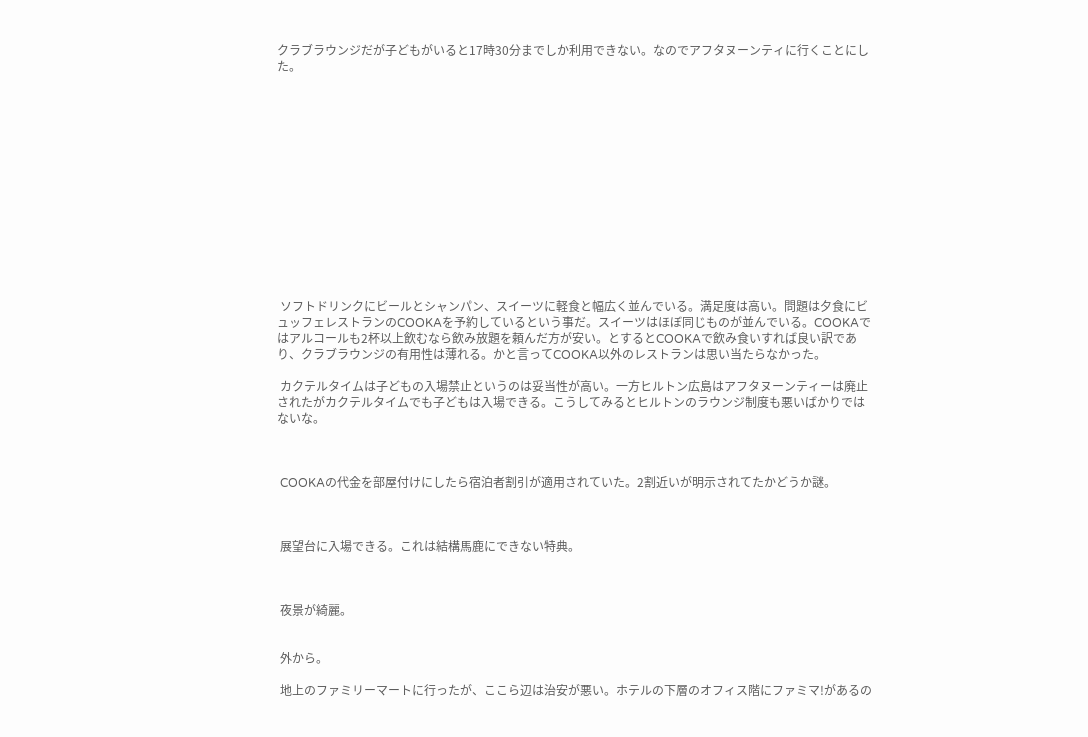クラブラウンジだが子どもがいると17時30分までしか利用できない。なのでアフタヌーンティに行くことにした。














 ソフトドリンクにビールとシャンパン、スイーツに軽食と幅広く並んでいる。満足度は高い。問題は夕食にビュッフェレストランのCOOKAを予約しているという事だ。スイーツはほぼ同じものが並んでいる。COOKAではアルコールも2杯以上飲むなら飲み放題を頼んだ方が安い。とするとCOOKAで飲み食いすれば良い訳であり、クラブラウンジの有用性は薄れる。かと言ってCOOKA以外のレストランは思い当たらなかった。

 カクテルタイムは子どもの入場禁止というのは妥当性が高い。一方ヒルトン広島はアフタヌーンティーは廃止されたがカクテルタイムでも子どもは入場できる。こうしてみるとヒルトンのラウンジ制度も悪いばかりではないな。



 COOKAの代金を部屋付けにしたら宿泊者割引が適用されていた。2割近いが明示されてたかどうか謎。



 展望台に入場できる。これは結構馬鹿にできない特典。



 夜景が綺麗。


 外から。

 地上のファミリーマートに行ったが、ここら辺は治安が悪い。ホテルの下層のオフィス階にファミマ!があるの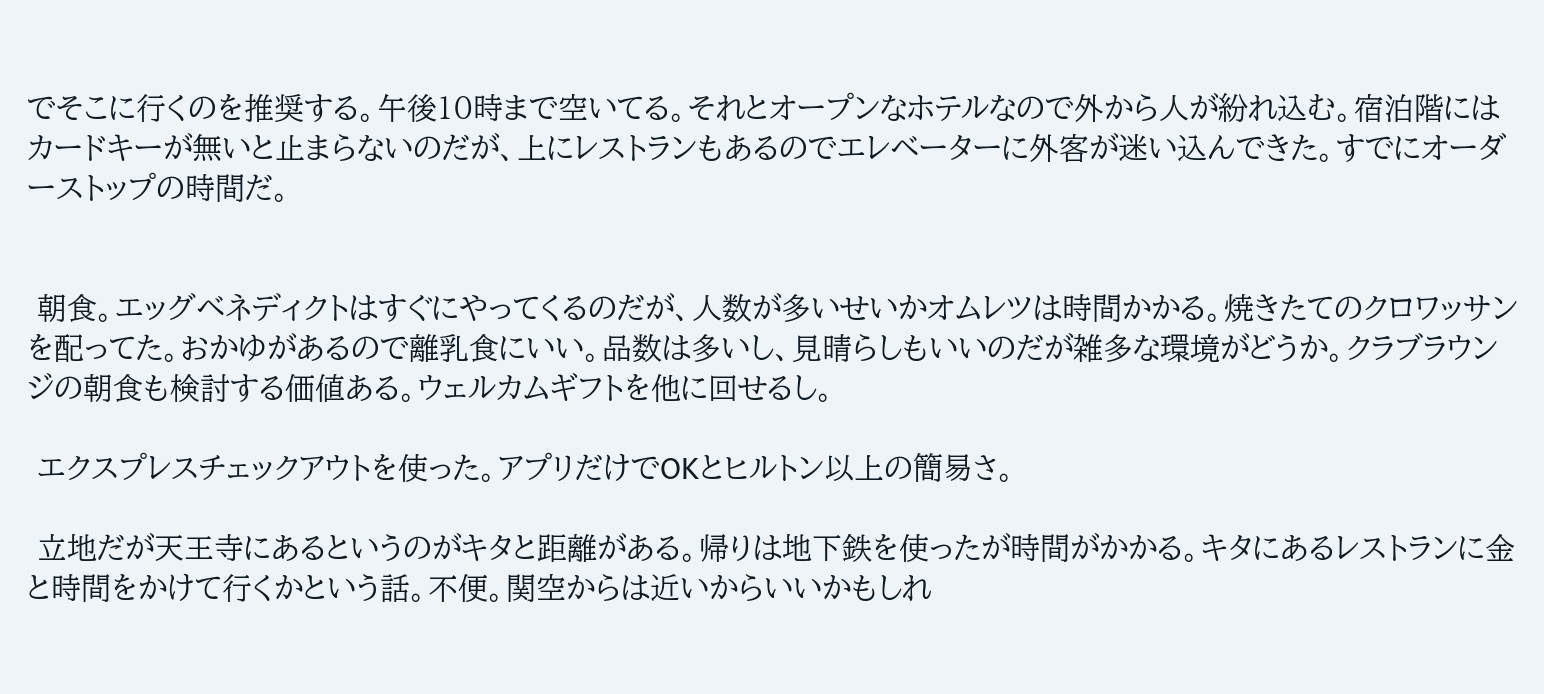でそこに行くのを推奨する。午後10時まで空いてる。それとオープンなホテルなので外から人が紛れ込む。宿泊階にはカードキーが無いと止まらないのだが、上にレストランもあるのでエレベーターに外客が迷い込んできた。すでにオーダーストップの時間だ。


 朝食。エッグベネディクトはすぐにやってくるのだが、人数が多いせいかオムレツは時間かかる。焼きたてのクロワッサンを配ってた。おかゆがあるので離乳食にいい。品数は多いし、見晴らしもいいのだが雑多な環境がどうか。クラブラウンジの朝食も検討する価値ある。ウェルカムギフトを他に回せるし。

 エクスプレスチェックアウトを使った。アプリだけでOKとヒルトン以上の簡易さ。

 立地だが天王寺にあるというのがキタと距離がある。帰りは地下鉄を使ったが時間がかかる。キタにあるレストランに金と時間をかけて行くかという話。不便。関空からは近いからいいかもしれ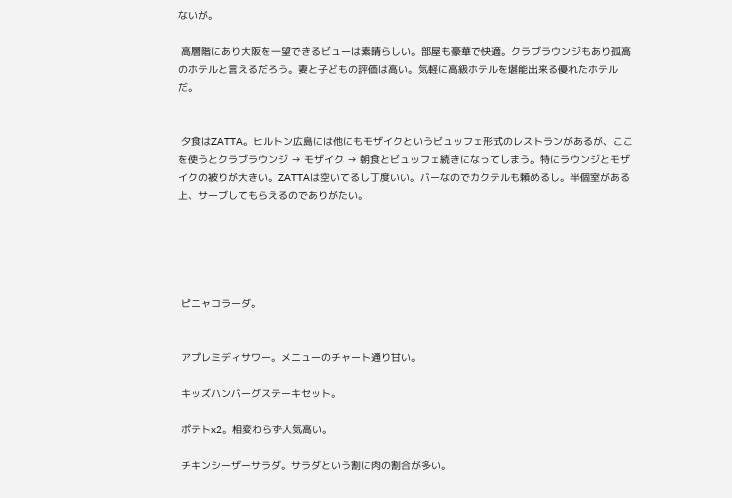ないが。

 高層階にあり大阪を一望できるビューは素晴らしい。部屋も豪華で快適。クラブラウンジもあり孤高のホテルと言えるだろう。妻と子どもの評価は高い。気軽に高級ホテルを堪能出来る優れたホテルだ。


 夕食はZATTA。ヒルトン広島には他にもモザイクというビュッフェ形式のレストランがあるが、ここを使うとクラブラウンジ → モザイク → 朝食とビュッフェ続きになってしまう。特にラウンジとモザイクの被りが大きい。ZATTAは空いてるし丁度いい。バーなのでカクテルも頼めるし。半個室がある上、サーブしてもらえるのでありがたい。





 ピニャコラーダ。


 アプレミディサワー。メニューのチャート通り甘い。

 キッズハンバーグステーキセット。

 ポテトx2。相変わらず人気高い。

 チキンシーザーサラダ。サラダという割に肉の割合が多い。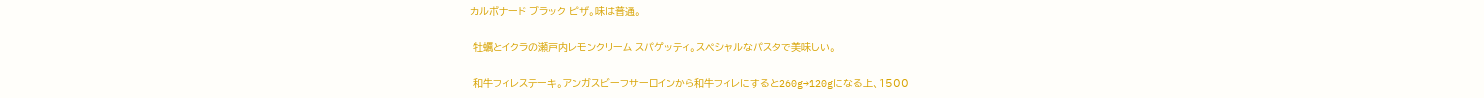カルボナード ブラック ピザ。味は普通。

 牡蠣とイクラの瀬戸内レモンクリーム スパゲッティ。スペシャルなパスタで美味しい。

 和牛フィレステーキ。アンガスビーフサーロインから和牛フィレにすると260g→120gになる上、1500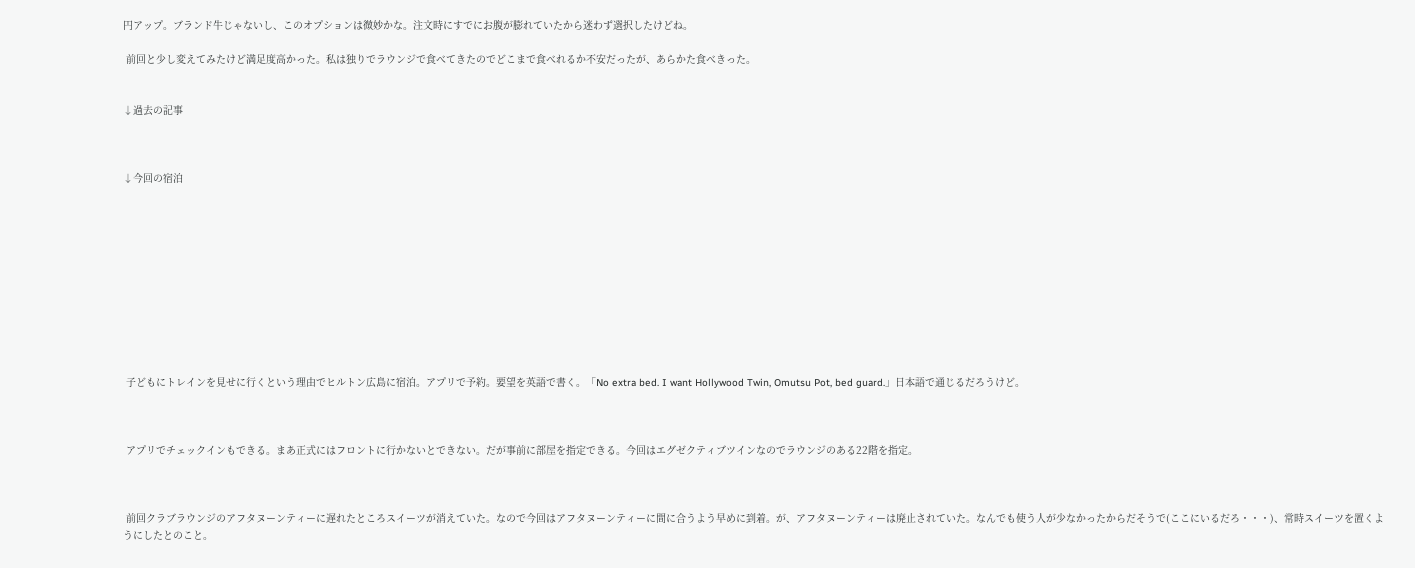円アップ。ブランド牛じゃないし、このオプションは微妙かな。注文時にすでにお腹が膨れていたから迷わず選択したけどね。

 前回と少し変えてみたけど満足度高かった。私は独りでラウンジで食べてきたのでどこまで食べれるか不安だったが、あらかた食べきった。


↓過去の記事



↓今回の宿泊











 子どもにトレインを見せに行くという理由でヒルトン広島に宿泊。アプリで予約。要望を英語で書く。「No extra bed. I want Hollywood Twin, Omutsu Pot, bed guard.」日本語で通じるだろうけど。



 アプリでチェックインもできる。まあ正式にはフロントに行かないとできない。だが事前に部屋を指定できる。今回はエグゼクティブツインなのでラウンジのある22階を指定。



 前回クラブラウンジのアフタヌーンティーに遅れたところスイーツが消えていた。なので今回はアフタヌーンティーに間に合うよう早めに到着。が、アフタヌーンティーは廃止されていた。なんでも使う人が少なかったからだそうで(ここにいるだろ・・・)、常時スイーツを置くようにしたとのこと。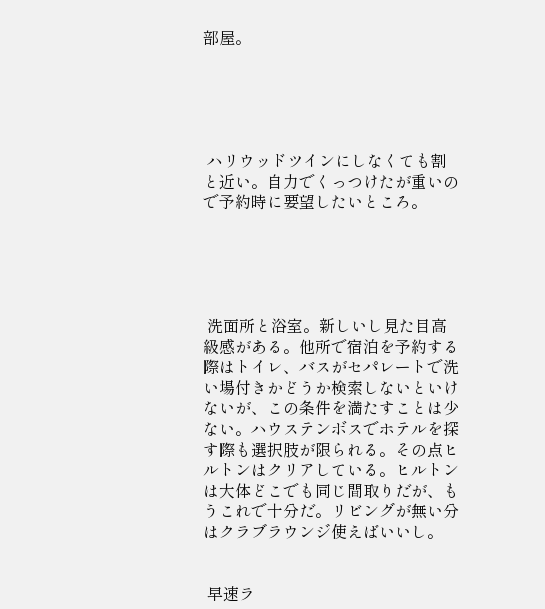部屋。





 ハリウッドツインにしなくても割と近い。自力でくっつけたが重いので予約時に要望したいところ。





 洗面所と浴室。新しいし見た目高級感がある。他所で宿泊を予約する際はトイレ、バスがセパレートで洗い場付きかどうか検索しないといけないが、この条件を満たすことは少ない。ハウステンボスでホテルを探す際も選択肢が限られる。その点ヒルトンはクリアしている。ヒルトンは大体どこでも同じ間取りだが、もうこれで十分だ。リビングが無い分はクラブラウンジ使えばいいし。


 早速ラ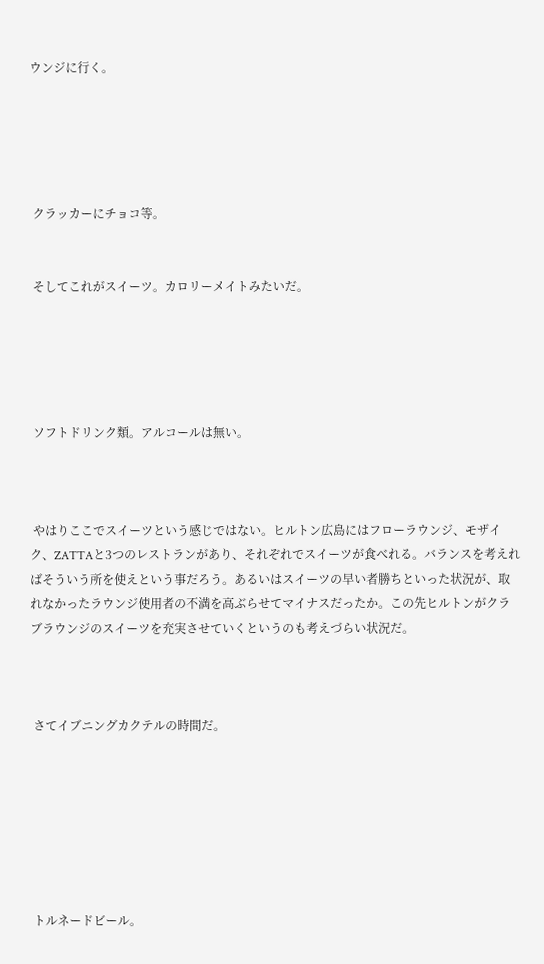ウンジに行く。





 クラッカーにチョコ等。


 そしてこれがスイーツ。カロリーメイトみたいだ。





 ソフトドリンク類。アルコールは無い。



 やはりここでスイーツという感じではない。ヒルトン広島にはフローラウンジ、モザイク、ZATTAと3つのレストランがあり、それぞれでスイーツが食べれる。バランスを考えればそういう所を使えという事だろう。あるいはスイーツの早い者勝ちといった状況が、取れなかったラウンジ使用者の不満を高ぶらせてマイナスだったか。この先ヒルトンがクラブラウンジのスイーツを充実させていくというのも考えづらい状況だ。



 さてイブニングカクテルの時間だ。







 トルネードビール。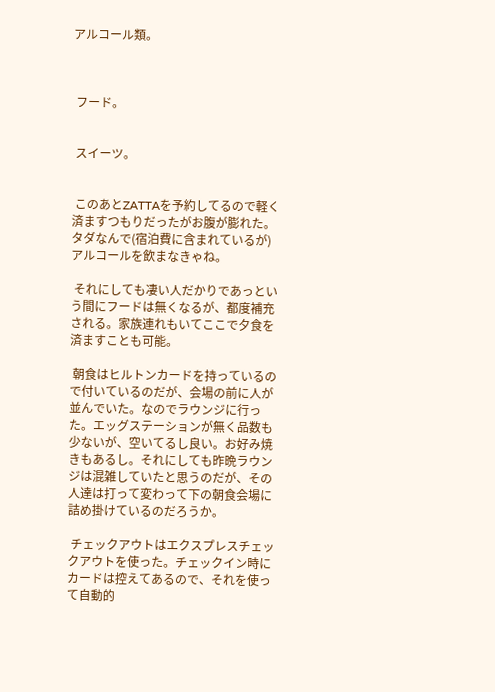アルコール類。



 フード。


 スイーツ。


 このあとZATTAを予約してるので軽く済ますつもりだったがお腹が膨れた。タダなんで(宿泊費に含まれているが)アルコールを飲まなきゃね。

 それにしても凄い人だかりであっという間にフードは無くなるが、都度補充される。家族連れもいてここで夕食を済ますことも可能。

 朝食はヒルトンカードを持っているので付いているのだが、会場の前に人が並んでいた。なのでラウンジに行った。エッグステーションが無く品数も少ないが、空いてるし良い。お好み焼きもあるし。それにしても昨晩ラウンジは混雑していたと思うのだが、その人達は打って変わって下の朝食会場に詰め掛けているのだろうか。

 チェックアウトはエクスプレスチェックアウトを使った。チェックイン時にカードは控えてあるので、それを使って自動的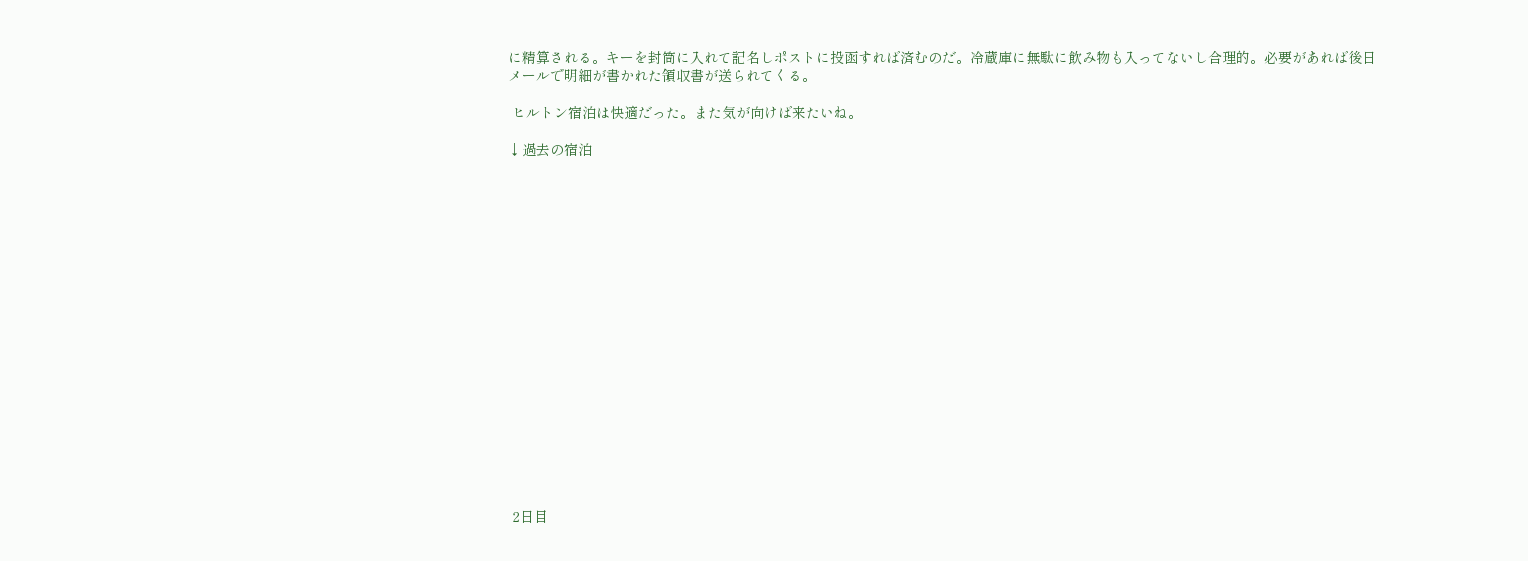に精算される。キーを封筒に入れて記名しポストに投函すれば済むのだ。冷蔵庫に無駄に飲み物も入ってないし合理的。必要があれば後日メールで明細が書かれた領収書が送られてくる。

 ヒルトン宿泊は快適だった。また気が向けば来たいね。

↓過去の宿泊



















 2日目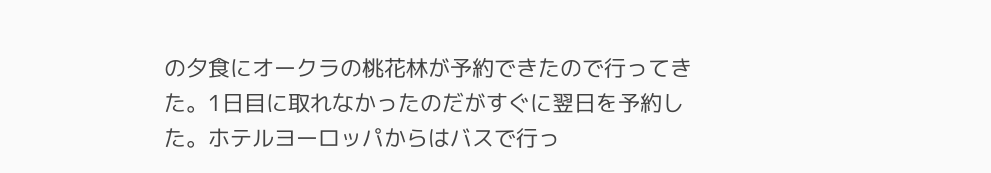の夕食にオークラの桃花林が予約できたので行ってきた。1日目に取れなかったのだがすぐに翌日を予約した。ホテルヨーロッパからはバスで行っ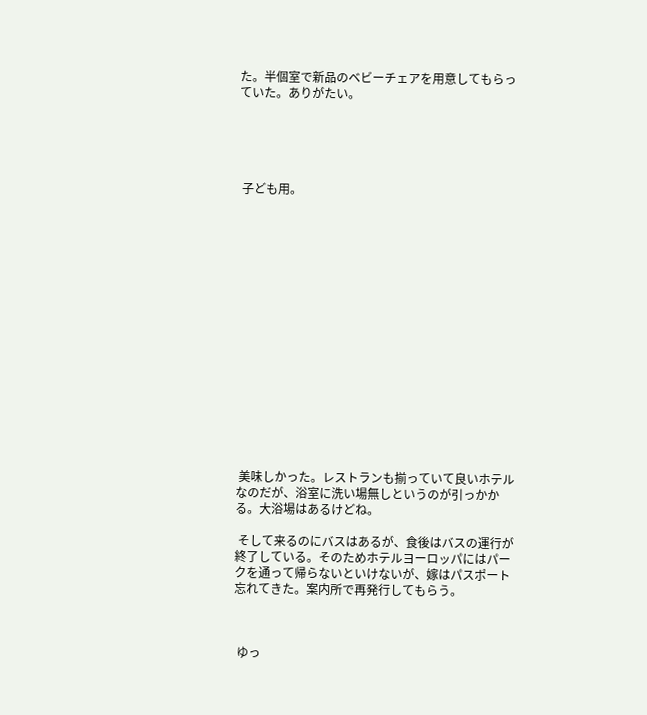た。半個室で新品のベビーチェアを用意してもらっていた。ありがたい。





 子ども用。

















 美味しかった。レストランも揃っていて良いホテルなのだが、浴室に洗い場無しというのが引っかかる。大浴場はあるけどね。

 そして来るのにバスはあるが、食後はバスの運行が終了している。そのためホテルヨーロッパにはパークを通って帰らないといけないが、嫁はパスポート忘れてきた。案内所で再発行してもらう。



 ゆっ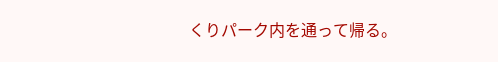くりパーク内を通って帰る。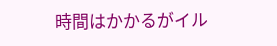時間はかかるがイル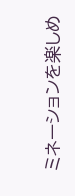ミネーションを楽しめ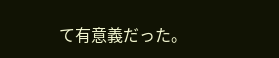て有意義だった。